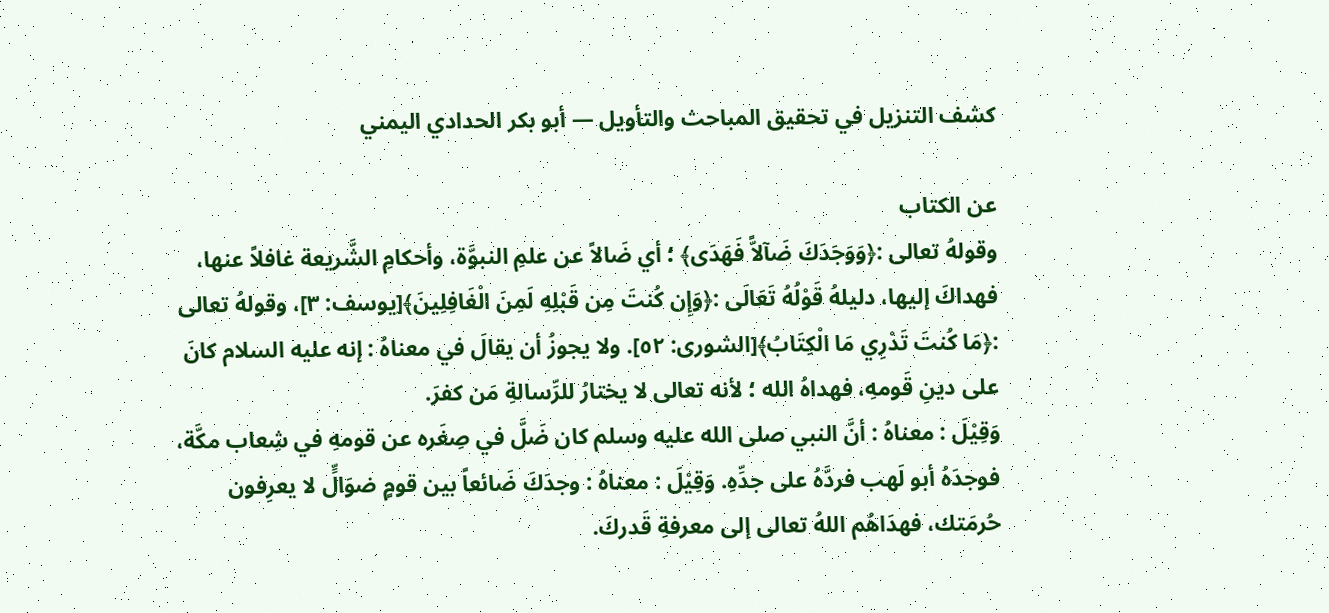كشف التنزيل في تحقيق المباحث والتأويل — أبو بكر الحدادي اليمني

عن الكتاب
وقولهُ تعالى :﴿وَوَجَدَكَ ضَآلاًّ فَهَدَى﴾ ؛ أي ضَالاً عن علمِ النبوَّة، وأحكامِ الشَّريعة غافلاً عنها، فهداكَ إليها، دليلهُ قَوْلُهُ تَعَالَى :﴿وَإِن كُنتَ مِن قَبْلِهِ لَمِنَ الْغَافِلِينَ﴾[يوسف: ٣]، وقولهُ تعالى :﴿مَا كُنتَ تَدْرِي مَا الْكِتَابُ﴾[الشورى: ٥٢]. ولا يجوزُ أن يقالَ في معناهُ : إنه عليه السلام كانَ على دينِ قَومهِ، فهداهُ الله ؛ لأنه تعالى لا يختارُ للرِّسالةِ مَن كفرَ.
وَقِيْلَ : معناهُ : أنَّ النبي صلى الله عليه وسلم كان ضَلَّ في صِغَره عن قومهِ في شِعاب مكَّة، فوجدَهُ أبو لَهب فردَّهُ على جدِّهِ. وَقِيْلَ : معناهُ : وجدَكَ ضَائعاً بين قومٍ ضوَالٍّ لا يعرِفون حُرمَتك، فهدَاهُم اللهُ تعالى إلى معرفةِ قَدركَ.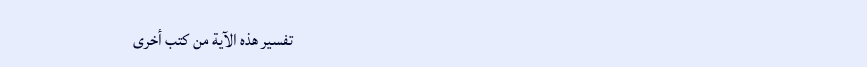تفسير هذه الآية من كتب أخرى